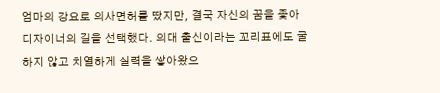엄마의 강요로 의사면허를 땄지만, 결국 자신의 꿈을 좇아 디자이너의 길을 선택했다. 의대 출신이라는 꼬리표에도 굴하지 않고 치열하게 실력을 쌓아왔으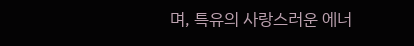며, 특유의 사랑스러운 에너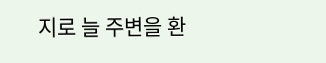지로 늘 주변을 환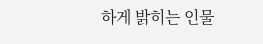하게 밝히는 인물